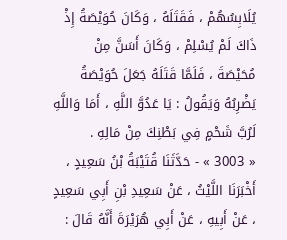يُلَابِسُهُمْ ، فَقَتَلَهُ ، وَكَانَ حُوَيْصَةُ إِذْ ذَاكَ لَمْ يُسْلِمْ ، وَكَانَ أَسَنَّ مِنْ مُحَيْصَةَ ، فَلَمَّا قَتَلَهُ جَعَلَ حُوَيْصَةُ يَضْرِبُهُ وَيَقُولُ : يَا عَدُوَّ اللَّهِ ، أَمَا وَاللَّهِ لَرُبَّ شَحْمٍ فِي بَطْنِكَ مِنْ مَالِهِ .
« 3003 » - حَدَّثَنَا قُتَيْبَةُ بْنُ سَعِيدٍ ، أَخْبَرَنَا اللَّيْثُ ، عَنْ سَعِيدِ بْنِ أَبِي سَعِيدٍ ، عَنْ أَبِيهِ ، عَنْ أَبِي هُرَيْرَةَ أَنَّهُ قَالَ :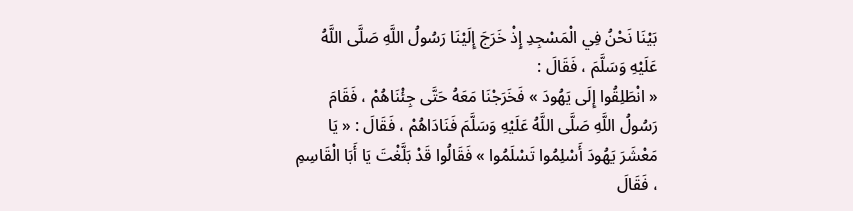بَيْنَا نَحْنُ فِي الْمَسْجِدِ إِذْ خَرَجَ إِلَيْنَا رَسُولُ اللَّهِ صَلَّى اللَّهُ عَلَيْهِ وَسَلَّمَ ، فَقَالَ :
« انْطَلِقُوا إِلَى يَهُودَ » فَخَرَجْنَا مَعَهُ حَتَّى جِئْنَاهُمْ ، فَقَامَ رَسُولُ اللَّهِ صَلَّى اللَّهُ عَلَيْهِ وَسَلَّمَ فَنَادَاهُمْ ، فَقَالَ : « يَا مَعْشَرَ يَهُودَ أَسْلِمُوا تَسْلَمُوا » فَقَالُوا قَدْ بَلَّغْتَ يَا أَبَا الْقَاسِمِ ، فَقَالَ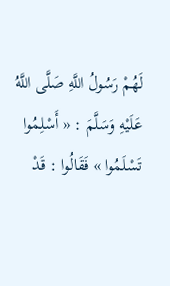لَهُمْ رَسُولُ اللَّهِ صَلَّى اللَّهُ عَلَيْهِ وَسَلَّمَ : « أَسْلِمُوا تَسْلَمُوا » فَقَالُوا : قَدْ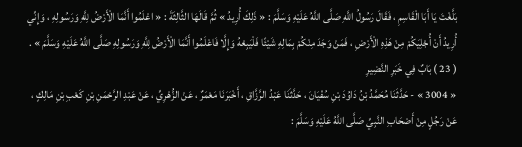بَلَّغْتَ يَا أَبَا الْقَاسِمِ ، فَقَالَ رَسُولُ اللَّهِ صَلَّى اللَّهُ عَلَيْهِ وَسَلَّمَ : « ذَلِكَ أُرِيدُ » ثُمَّ قَالَهَا الثَّالِثَةَ : « اعْلَمُوا أَنَّمَا الْأَرْضُ لِلَّهِ وَرَسُولِهِ ، وَإِنِّي أُرِيدُ أَنْ أُجْلِيَكُمْ مِنْ هَذِهِ الْأَرْضِ ، فَمَنْ وَجَدَ مِنْكُمْ بِمَالِهِ شَيْئًا فَلْيَبِعْهُ وَإِلَّا فَاعْلَمُوا أَنَّمَا الْأَرْضُ لِلَّهِ وَرَسُولِهِ صَلَّى اللَّهُ عَلَيْهِ وَسَلَّمَ » .
( 23 ) بَابٌ فِي خَبَرِ النَّضِيرِ
« 3004 » - حَدَّثَنَا مُحَمَّدُ بْنُ دَاوُدَ بْنِ سُفْيَانَ ، حَدَّثَنَا عَبْدُ الرَّزَّاقِ ، أَخْبَرَنَا مَعْمَرٌ ، عَنْ الزُّهْرِيِّ ، عَنْ عَبْدِ الرَّحْمَنِ بْنِ كَعْبِ بْنِ مَالِكٍ ، عَنْ رَجُلٍ مِنْ أَصْحَابِ النَّبِيِّ صَلَّى اللَّهُ عَلَيْهِ وَسَلَّمَ :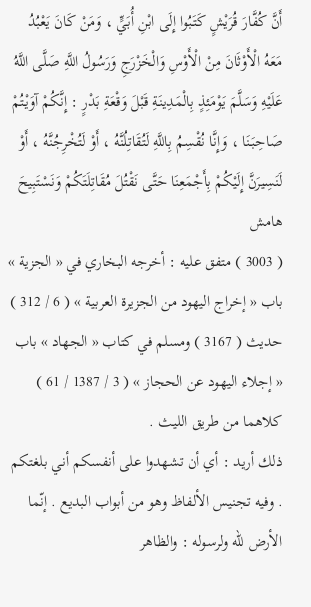أَنَّ كُفَّارَ قُرَيْشٍ كَتَبُوا إِلَى ابْنِ أُبَيٍّ ، وَمَنْ كَانَ يَعْبُدُ مَعَهُ الْأَوْثَانَ مِنْ الْأَوْسِ وَالْخَزْرَجِ وَرَسُولُ اللَّهِ صَلَّى اللَّهُ عَلَيْهِ وَسَلَّمَ يَوْمَئِذٍ بِالْمَدِينَةِ قَبْلَ وَقْعَةِ بَدْرٍ : إِنَّكُمْ آوَيْتُمْ صَاحِبَنَا ، وَإِنَّا نُقْسِمُ بِاللَّهِ لَتُقَاتِلُنَّهُ ، أَوْ لَتُخْرِجُنَّهُ ، أَوْ لَنَسِيرَنَّ إِلَيْكُمْ بِأَجْمَعِنَا حَتَّى نَقْتُلَ مُقَاتِلَتَكُمْ وَنَسْتَبِيحَ
هامش
( 3003 ) متفق عليه : أخرجه البخاري في « الجزية » باب « إخراج اليهود من الجزيرة العربية » ( 6 / 312 ) حديث ( 3167 ) ومسلم في كتاب « الجهاد » باب « إجلاء اليهود عن الحجاز » ( 3 / 1387 / 61 ) كلاهما من طريق الليث .
ذلك أريد : أي أن تشهدوا على أنفسكم أني بلغتكم . وفيه تجنيس الألفاظ وهو من أبواب البديع . إنّما الأرض للّه ولرسوله : والظاهر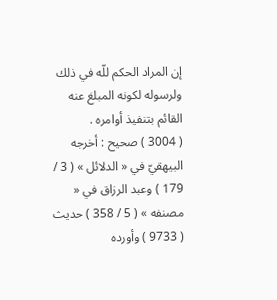إن المراد الحكم للّه في ذلك ولرسوله لكونه المبلغ عنه القائم بتنفيذ أوامره .
( 3004 ) صحيح : أخرجه البيهقيّ في « الدلائل » ( 3 / 179 ) وعبد الرزاق في « مصنفه » ( 5 / 358 ) حديث ( 9733 ) وأورده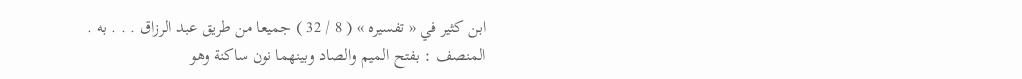ابن كثير في « تفسيره » ( 8 / 32 ) جميعا من طريق عبد الرزاق . . . به .
المنصف : بفتح الميم والصاد وبينهما نون ساكنة وهو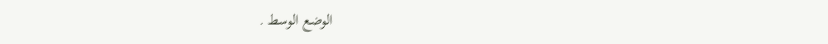الوضع الوسط .